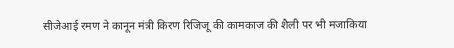सीजेआई रमण ने कानून मंत्री किरण रिजिजू की कामकाज की शैली पर भी मजाकिया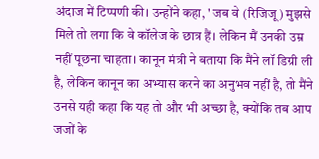अंदाज में टिप्पणी की। उन्होंने कहा, ' जब वे (रिजिजू) मुझसे मिले तो लगा कि वे कॉलेज के छात्र हैं। लेकिन मैं उनकी उम्र नहीं पूछना चाहता। कानून मंत्री ने बताया कि मैंने लॉ डिग्री ली है, लेकिन कानून का अभ्यास करने का अनुभव नहीं है, तो मैंने उनसे यही कहा कि यह तो और भी अच्छा है, क्योंकि तब आप जजों के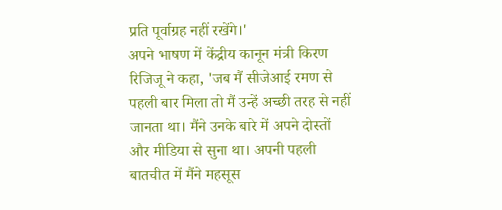प्रति पूर्वाग्रह नहीं रखेंगे।'
अपने भाषण में केंद्रीय कानून मंत्री किरण रिजिजू ने कहा, 'जब मैं सीजेआई रमण से पहली बार मिला तो मैं उन्हें अच्छी तरह से नहीं जानता था। मैंने उनके बारे में अपने दोस्तों और मीडिया से सुना था। अपनी पहली बातचीत में मैंने महसूस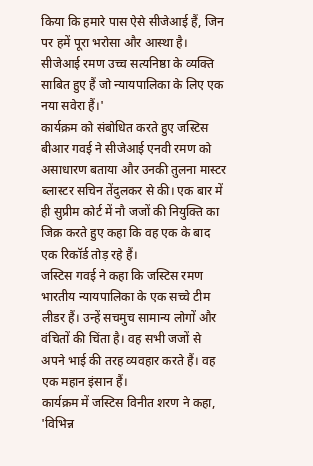किया कि हमारे पास ऐसे सीजेआई हैं, जिन पर हमें पूरा भरोसा और आस्था है। सीजेआई रमण उच्च सत्यनिष्ठा के व्यक्ति साबित हुए हैं जो न्यायपालिका के लिए एक नया सवेरा हैं।'
कार्यक्रम को संबोधित करते हुए जस्टिस बीआर गवई ने सीजेआई एनवी रमण को असाधारण बताया और उनकी तुलना मास्टर ब्लास्टर सचिन तेंदुलकर से की। एक बार में ही सुप्रीम कोर्ट में नौ जजों की नियुक्ति का जिक्र करते हुए कहा कि वह एक के बाद एक रिकॉर्ड तोड़ रहे हैं।
जस्टिस गवई ने कहा कि जस्टिस रमण भारतीय न्यायपालिका के एक सच्चे टीम लीडर हैं। उन्हें सचमुच सामान्य लोगों और वंचितों की चिंता है। वह सभी जजों से अपने भाई की तरह व्यवहार करते हैं। वह एक महान इंसान हैं।
कार्यक्रम में जस्टिस विनीत शरण ने कहा, 'विभिन्न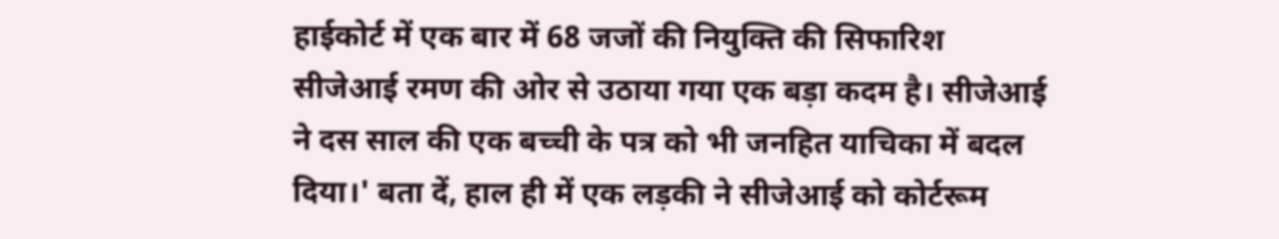हाईकोर्ट में एक बार में 68 जजों की नियुक्ति की सिफारिश सीजेआई रमण की ओर से उठाया गया एक बड़ा कदम है। सीजेआई ने दस साल की एक बच्ची के पत्र को भी जनहित याचिका में बदल दिया।' बता दें, हाल ही में एक लड़की ने सीजेआई को कोर्टरूम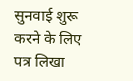सुनवाई शुरू करने के लिए पत्र लिखा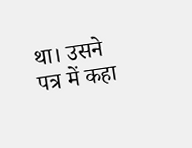था। उसने पत्र में कहा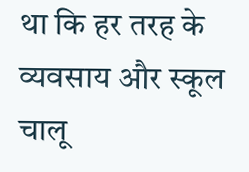था कि हर तरह के व्यवसाय और स्कूल चालू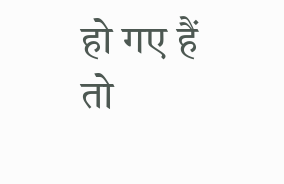हो गए हैं तो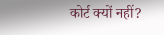कोर्ट क्यों नहीं?